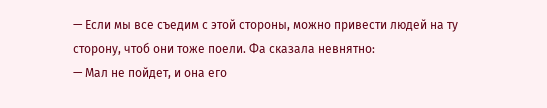— Если мы все съедим с этой стороны, можно привести людей на ту сторону, чтоб они тоже поели. Фа сказала невнятно:
— Мал не пойдет, и она его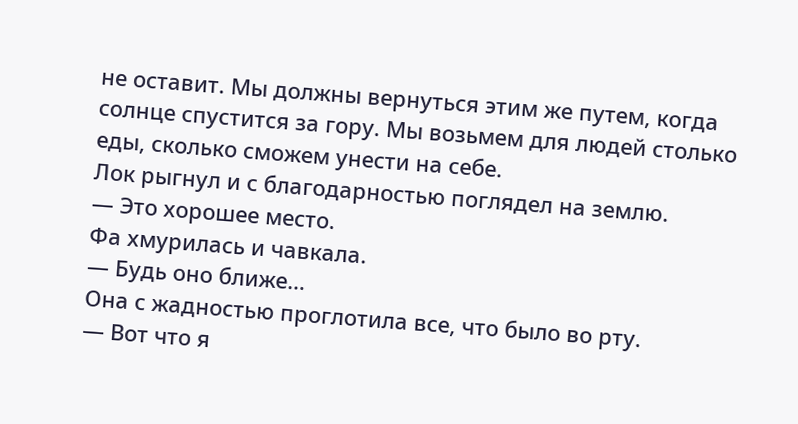не оставит. Мы должны вернуться этим же путем, когда солнце спустится за гору. Мы возьмем для людей столько еды, сколько сможем унести на себе.
Лок рыгнул и с благодарностью поглядел на землю.
— Это хорошее место.
Фа хмурилась и чавкала.
— Будь оно ближе…
Она с жадностью проглотила все, что было во рту.
— Вот что я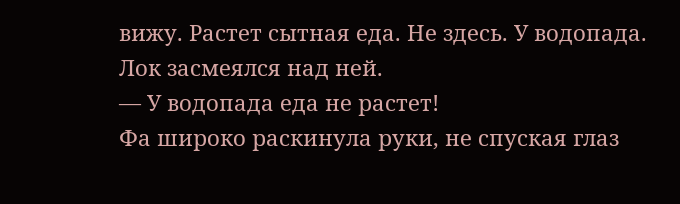вижу. Растет сытная еда. Не здесь. У водопада.
Лок засмеялся над ней.
— У водопада еда не растет!
Фа широко раскинула руки, не спуская глаз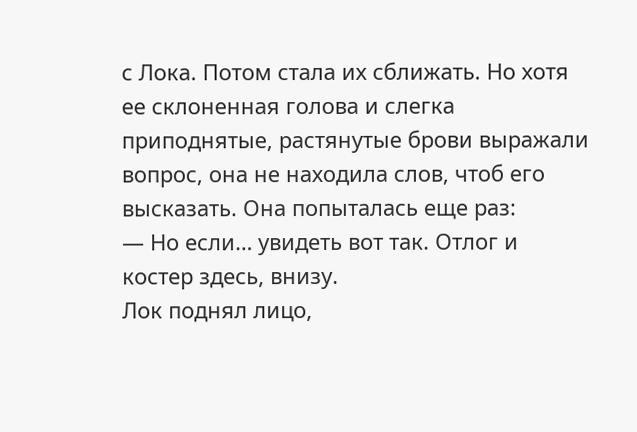с Лока. Потом стала их сближать. Но хотя ее склоненная голова и слегка приподнятые, растянутые брови выражали вопрос, она не находила слов, чтоб его высказать. Она попыталась еще раз:
— Но если… увидеть вот так. Отлог и костер здесь, внизу.
Лок поднял лицо,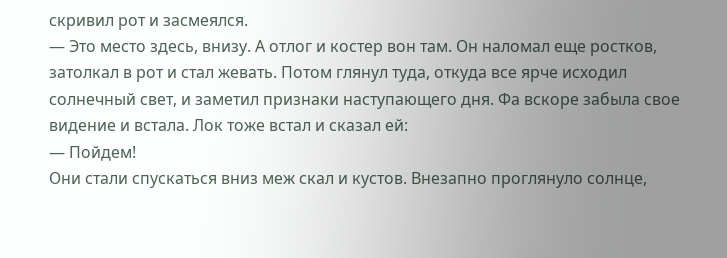скривил рот и засмеялся.
— Это место здесь, внизу. А отлог и костер вон там. Он наломал еще ростков, затолкал в рот и стал жевать. Потом глянул туда, откуда все ярче исходил солнечный свет, и заметил признаки наступающего дня. Фа вскоре забыла свое видение и встала. Лок тоже встал и сказал ей:
— Пойдем!
Они стали спускаться вниз меж скал и кустов. Внезапно проглянуло солнце,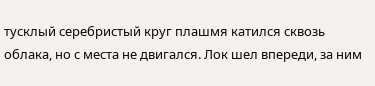тусклый серебристый круг плашмя катился сквозь облака, но с места не двигался. Лок шел впереди, за ним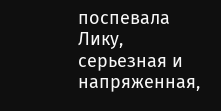поспевала Лику, серьезная и напряженная,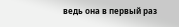ведь она в первый раз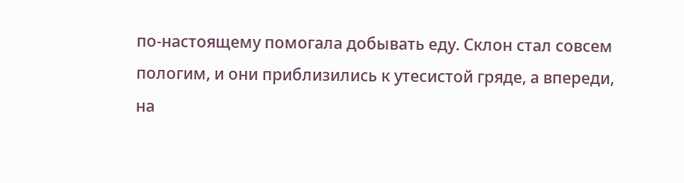по-настоящему помогала добывать еду. Склон стал совсем пологим, и они приблизились к утесистой гряде, а впереди, на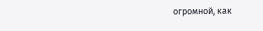огромной, как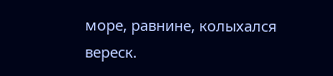море, равнине, колыхался вереск.